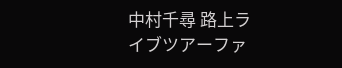中村千尋 路上ライブツアーファ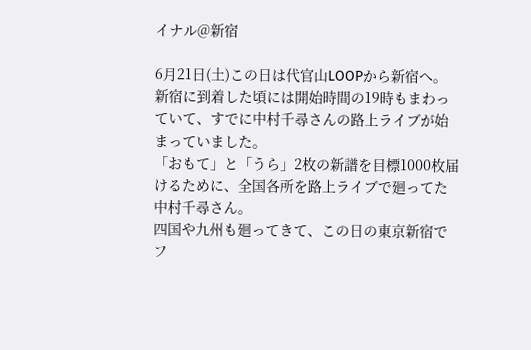イナル@新宿

6月21日(土)この日は代官山LOOPから新宿へ。
新宿に到着した頃には開始時間の19時もまわっていて、すでに中村千尋さんの路上ライブが始まっていました。
「おもて」と「うら」2枚の新譜を目標1000枚届けるために、全国各所を路上ライブで廻ってた中村千尋さん。
四国や九州も廻ってきて、この日の東京新宿でフ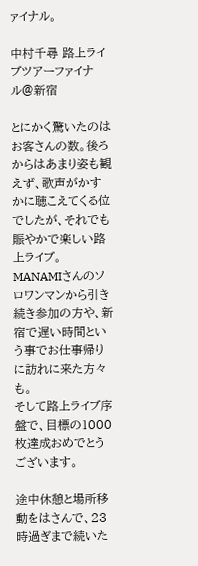ァイナル。

中村千尋 路上ライブツアーファイナル@新宿

とにかく驚いたのはお客さんの数。後ろからはあまり姿も観えず、歌声がかすかに聴こえてくる位でしたが、それでも賑やかで楽しい路上ライブ。
MANAMIさんのソロワンマンから引き続き参加の方や、新宿で遅い時間という事でお仕事帰りに訪れに来た方々も。
そして路上ライブ序盤で、目標の1000枚達成おめでとうございます。

途中休憩と場所移動をはさんで、23時過ぎまで続いた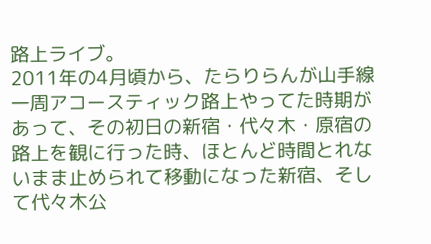路上ライブ。
2011年の4月頃から、たらりらんが山手線一周アコースティック路上やってた時期があって、その初日の新宿・代々木・原宿の路上を観に行った時、ほとんど時間とれないまま止められて移動になった新宿、そして代々木公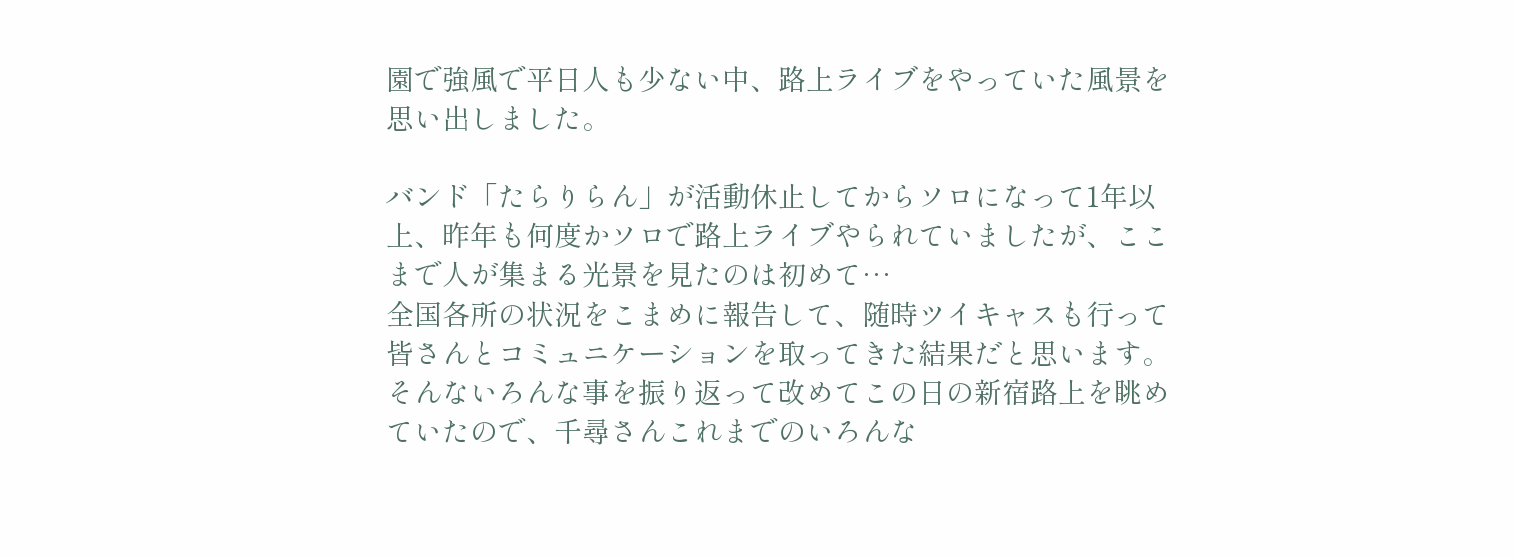園で強風で平日人も少ない中、路上ライブをやっていた風景を思い出しました。

バンド「たらりらん」が活動休止してからソロになって1年以上、昨年も何度かソロで路上ライブやられていましたが、ここまで人が集まる光景を見たのは初めて…
全国各所の状況をこまめに報告して、随時ツイキャスも行って皆さんとコミュニケーションを取ってきた結果だと思います。
そんないろんな事を振り返って改めてこの日の新宿路上を眺めていたので、千尋さんこれまでのいろんな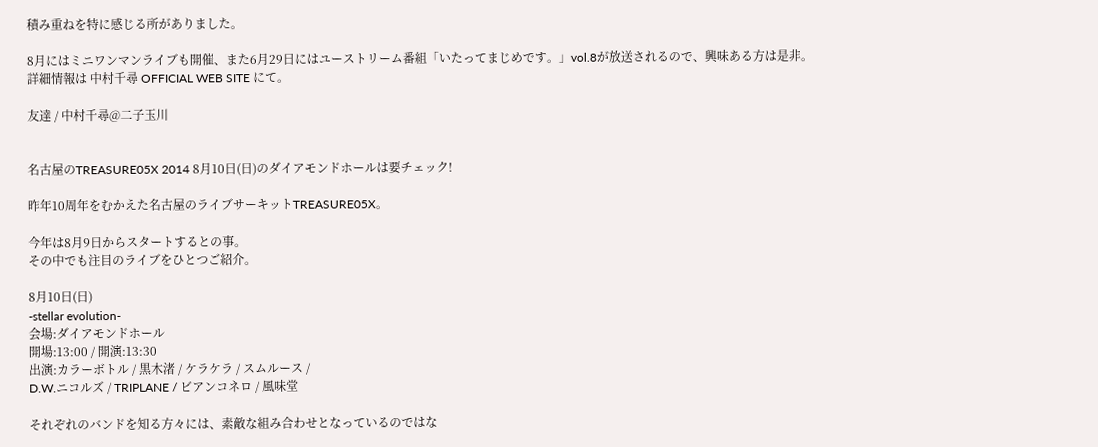積み重ねを特に感じる所がありました。

8月にはミニワンマンライブも開催、また6月29日にはユーストリーム番組「いたってまじめです。」vol.8が放送されるので、興味ある方は是非。
詳細情報は 中村千尋 OFFICIAL WEB SITE にて。

友達 / 中村千尋@二子玉川


名古屋のTREASURE05X 2014 8月10日(日)のダイアモンドホールは要チェック!

昨年10周年をむかえた名古屋のライブサーキットTREASURE05X。

今年は8月9日からスタートするとの事。
その中でも注目のライブをひとつご紹介。

8月10日(日)
-stellar evolution-
会場:ダイアモンドホール
開場:13:00 / 開演:13:30
出演:カラーボトル / 黒木渚 / ケラケラ / スムルース /
D.W.ニコルズ / TRIPLANE / ビアンコネロ / 風味堂

それぞれのバンドを知る方々には、素敵な組み合わせとなっているのではな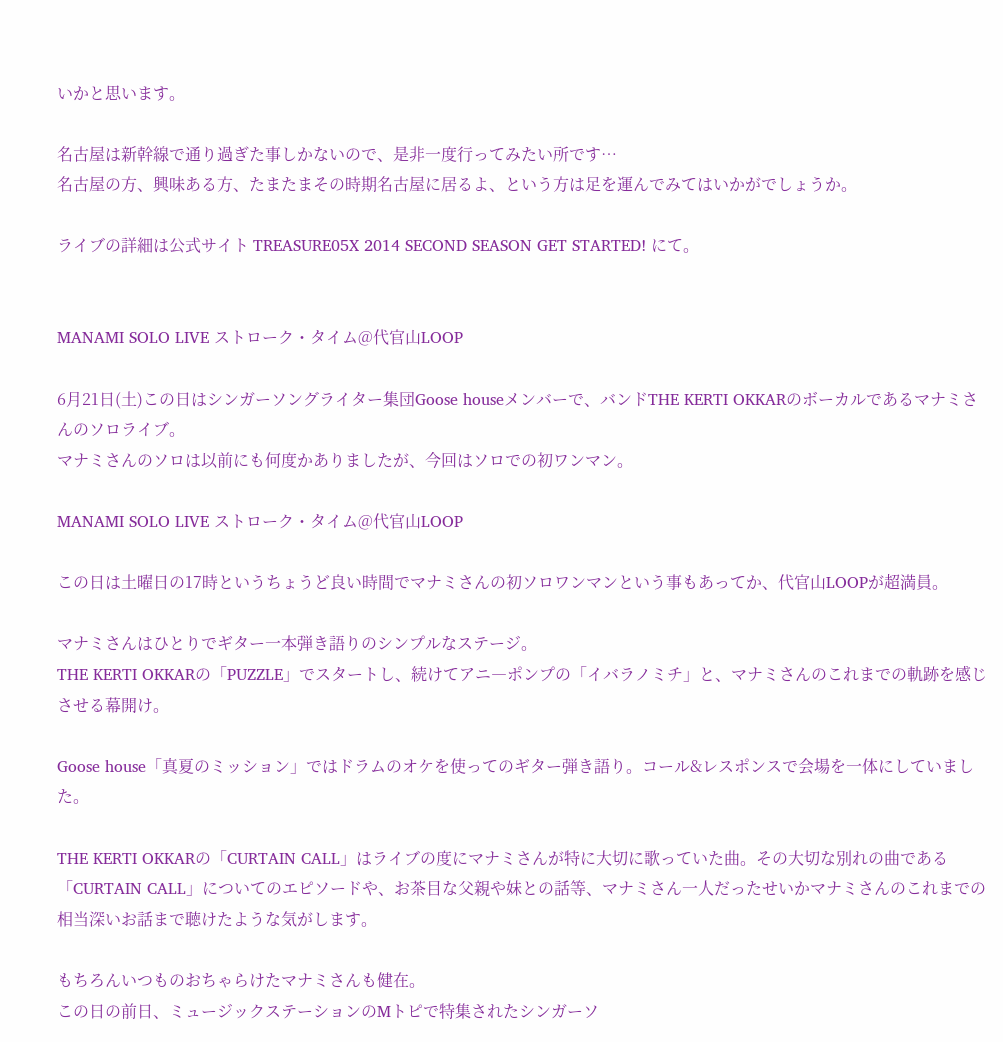いかと思います。

名古屋は新幹線で通り過ぎた事しかないので、是非一度行ってみたい所です…
名古屋の方、興味ある方、たまたまその時期名古屋に居るよ、という方は足を運んでみてはいかがでしょうか。

ライブの詳細は公式サイト TREASURE05X 2014 SECOND SEASON GET STARTED! にて。


MANAMI SOLO LIVE ストローク・タイム@代官山LOOP

6月21日(土)この日はシンガーソングライター集団Goose houseメンバーで、バンドTHE KERTI OKKARのボーカルであるマナミさんのソロライブ。
マナミさんのソロは以前にも何度かありましたが、今回はソロでの初ワンマン。

MANAMI SOLO LIVE ストローク・タイム@代官山LOOP

この日は土曜日の17時というちょうど良い時間でマナミさんの初ソロワンマンという事もあってか、代官山LOOPが超満員。

マナミさんはひとりでギター一本弾き語りのシンプルなステージ。
THE KERTI OKKARの「PUZZLE」でスタートし、続けてアニ―ポンプの「イバラノミチ」と、マナミさんのこれまでの軌跡を感じさせる幕開け。

Goose house「真夏のミッション」ではドラムのオケを使ってのギター弾き語り。コール&レスポンスで会場を一体にしていました。

THE KERTI OKKARの「CURTAIN CALL」はライブの度にマナミさんが特に大切に歌っていた曲。その大切な別れの曲である「CURTAIN CALL」についてのエピソードや、お茶目な父親や妹との話等、マナミさん一人だったせいかマナミさんのこれまでの相当深いお話まで聴けたような気がします。

もちろんいつものおちゃらけたマナミさんも健在。
この日の前日、ミュージックステーションのMトピで特集されたシンガーソ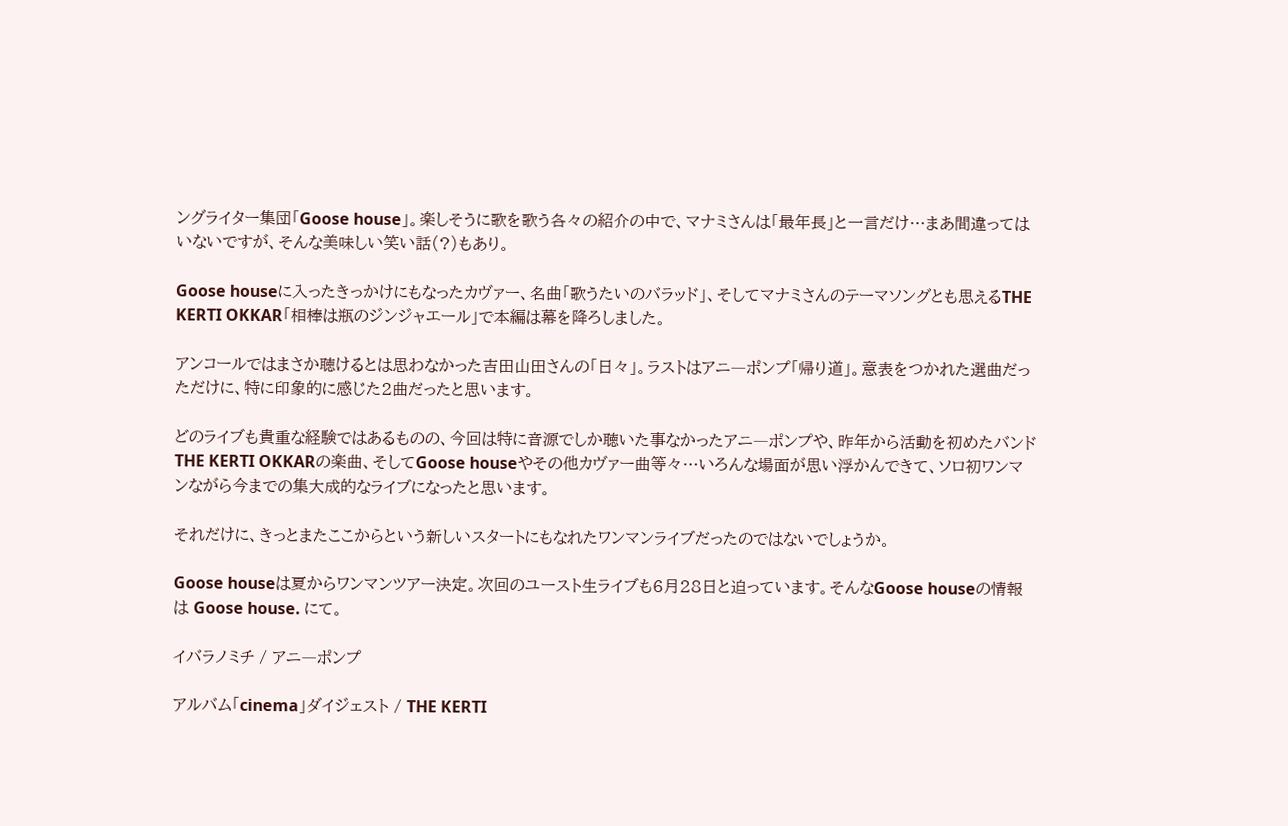ングライター集団「Goose house」。楽しそうに歌を歌う各々の紹介の中で、マナミさんは「最年長」と一言だけ…まあ間違ってはいないですが、そんな美味しい笑い話(?)もあり。

Goose houseに入ったきっかけにもなったカヴァー、名曲「歌うたいのバラッド」、そしてマナミさんのテーマソングとも思えるTHE KERTI OKKAR「相棒は瓶のジンジャエール」で本編は幕を降ろしました。

アンコールではまさか聴けるとは思わなかった吉田山田さんの「日々」。ラストはアニ―ポンプ「帰り道」。意表をつかれた選曲だっただけに、特に印象的に感じた2曲だったと思います。

どのライブも貴重な経験ではあるものの、今回は特に音源でしか聴いた事なかったアニ―ポンプや、昨年から活動を初めたバンドTHE KERTI OKKARの楽曲、そしてGoose houseやその他カヴァー曲等々…いろんな場面が思い浮かんできて、ソロ初ワンマンながら今までの集大成的なライブになったと思います。

それだけに、きっとまたここからという新しいスタートにもなれたワンマンライブだったのではないでしょうか。

Goose houseは夏からワンマンツアー決定。次回のユースト生ライブも6月28日と迫っています。そんなGoose houseの情報は Goose house. にて。

イバラノミチ / アニ―ポンプ

アルバム「cinema」ダイジェスト / THE KERTI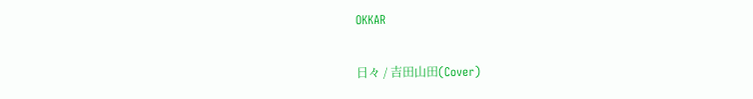OKKAR

日々 / 吉田山田(Cover)